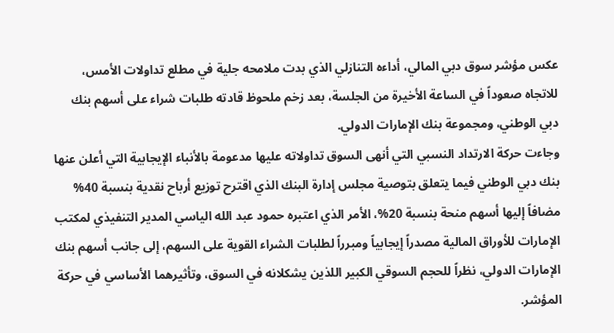عكس مؤشر سوق دبي المالي، أداءه التنازلي الذي بدت ملامحه جلية في مطلع تداولات الأمس، للاتجاه صعوداً في الساعة الأخيرة من الجلسة، بعد زخم ملحوظ قادته طلبات شراء على أسهم بنك دبي الوطني، ومجموعة بنك الإمارات الدولي.
وجاءت حركة الارتداد النسبي التي أنهى السوق تداولاته عليها مدعومة بالأنباء الإيجابية التي أعلن عنها بنك دبي الوطني فيما يتعلق بتوصية مجلس إدارة البنك الذي اقترح توزيع أرباح نقدية بنسبة 40% مضافاً إليها أسهم منحة بنسبة 20%، الأمر الذي اعتبره حمود عبد الله الياسي المدير التنفيذي لمكتب الإمارات للأوراق المالية مصدراً إيجابياً ومبرراً لطلبات الشراء القوية على السهم، إلى جانب أسهم بنك الإمارات الدولي، نظراً للحجم السوقي الكبير اللذين يشكلانه في السوق، وتأثيرهما الأساسي في حركة المؤشر.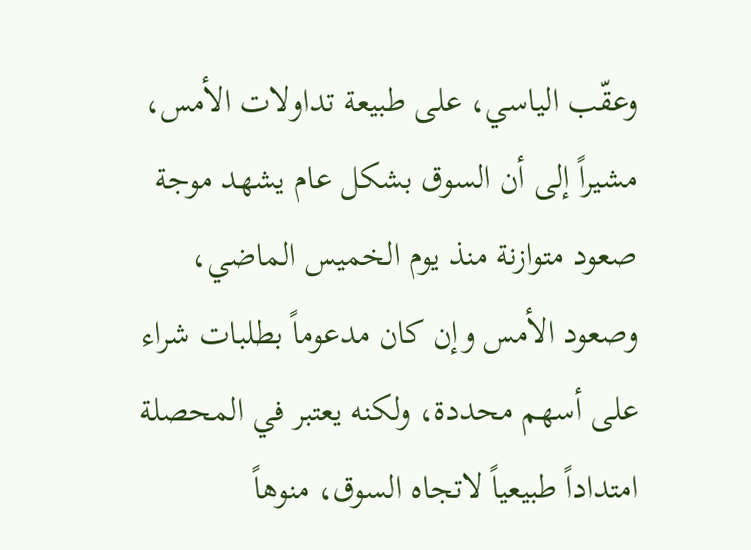وعقّب الياسي، على طبيعة تداولات الأمس، مشيراً إلى أن السوق بشكل عام يشهد موجة صعود متوازنة منذ يوم الخميس الماضي، وصعود الأمس وإن كان مدعوماً بطلبات شراء على أسهم محددة، ولكنه يعتبر في المحصلة امتداداً طبيعياً لاتجاه السوق، منوهاً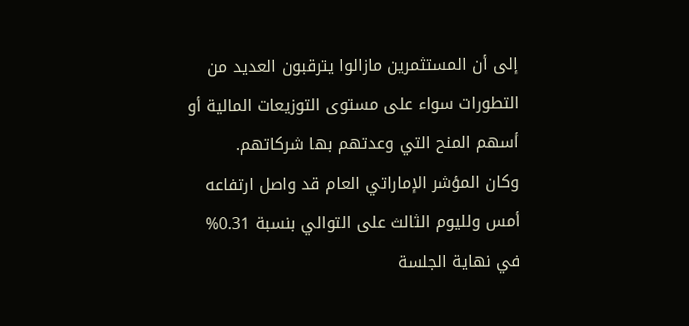إلى أن المستثمرين مازالوا يترقبون العديد من التطورات سواء على مستوى التوزيعات المالية أو أسهم المنح التي وعدتهم بها شركاتهم.
وكان المؤشر الإماراتي العام قد واصل ارتفاعه أمس ولليوم الثالث على التوالي بنسبة 0.31% في نهاية الجلسة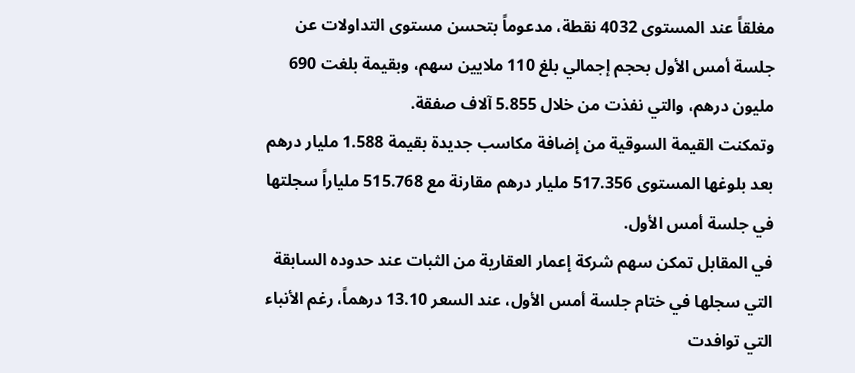مغلقاً عند المستوى 4032 نقطة، مدعوماً بتحسن مستوى التداولات عن جلسة أمس الأول بحجم إجمالي بلغ 110 ملايين سهم، وبقيمة بلغت 690 مليون درهم، والتي نفذت من خلال 5.855 آلاف صفقة.
وتمكنت القيمة السوقية من إضافة مكاسب جديدة بقيمة 1.588 مليار درهم بعد بلوغها المستوى 517.356 مليار درهم مقارنة مع 515.768 ملياراً سجلتها في جلسة أمس الأول.
في المقابل تمكن سهم شركة إعمار العقارية من الثبات عند حدوده السابقة التي سجلها في ختام جلسة أمس الأول، عند السعر 13.10 درهماً، رغم الأنباء التي توافدت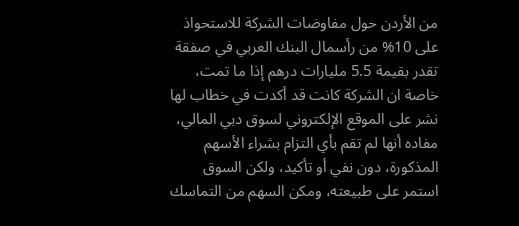من الأردن حول مفاوضات الشركة للاستحواذ على 10% من رأسمال البنك العربي في صفقة تقدر بقيمة 5.5 مليارات درهم إذا ما تمت، خاصة ان الشركة كانت قد أكدت في خطاب لها نشر على الموقع الإلكتروني لسوق دبي المالي، مفاده أنها لم تقم بأي التزام بشراء الأسهم المذكورة، دون نفي أو تأكيد، ولكن السوق استمر على طبيعته، ومكن السهم من التماسك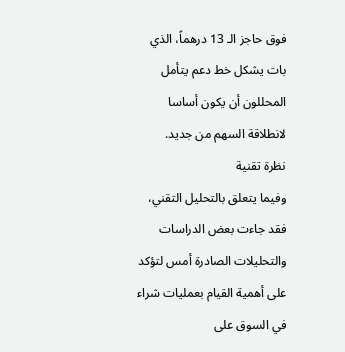فوق حاجز الـ 13 درهماً، الذي بات يشكل خط دعم يتأمل المحللون أن يكون أساسا لانطلاقة السهم من جديد.
نظرة تقنية
وفيما يتعلق بالتحليل التقني، فقد جاءت بعض الدراسات والتحليلات الصادرة أمس لتؤكد على أهمية القيام بعمليات شراء في السوق على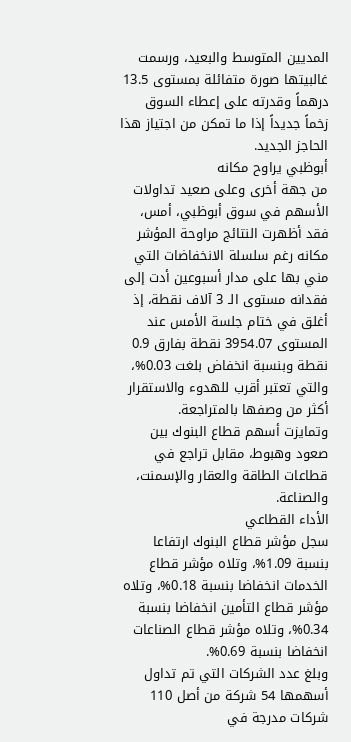المديين المتوسط والبعيد، ورسمت غالبيتها صورة متفائلة بمستوى 13.5 درهماً وقدرته على إعطاء السوق زخماً جديداً إذا ما تمكن من اجتياز هذا الحاجز الجديد.
أبوظبي يراوح مكانه
من جهة أخرى وعلى صعيد تداولات الأسهم في سوق أبوظبي، أمس، فقد أظهرت النتائج مراوحة المؤشر مكانه رغم سلسلة الانخفاضات التي مني بها على مدار أسبوعين أدت إلى فقدانه مستوى الـ 3 آلاف نقطة، إذ أغلق في ختام جلسة الأمس عند المستوى 3954.07 نقطة بفارق 0.9 نقطة وبنسبة انخفاض بلغت 0.03%، والتي تعتبر أقرب للهدوء والاستقرار أكثر من وصفها بالمتراجعة.
وتمايزت أسهم قطاع البنوك بين صعود وهبوط، مقابل تراجع في قطاعات الطاقة والعقار والإسمنت، والصناعة.
الأداء القطاعي
سجل مؤشر قطاع البنوك ارتفاعا بنسبة 1.09%، وتلاه مؤشر قطاع الخدمات انخفاضا بنسبة 0.18%، وتلاه مؤشر قطاع التأمين انخفاضا بنسبة 0.34%، وتلاه مؤشر قطاع الصناعات انخفاضا بنسبة 0.69%.
وبلغ عدد الشركات التي تم تداول أسهمها 54 شركة من أصل 110 شركات مدرجة في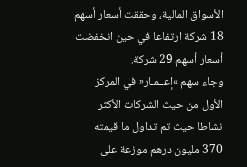الأسواق المالية، وحققت أسعار أسهم 18 شركة ارتفاعا في حين انخفضت أسعار أسهم 29 شركة.
وجاء سهم »إعــمـار« في المركز الأول من حيث الشركات الأكثر نشاطا حيث تم تداول ما قيمته 370 مليون درهم موزعة على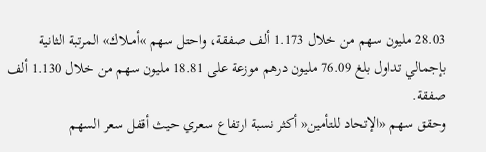28.03 مليون سهم من خلال 1.173 ألف صفقة، واحتل سهم »أمــلاك» المرتبة الثانية بإجمالي تداول بلغ 76.09 مليون درهم موزعة على 18.81 مليون سهم من خلال 1.130 ألف صفقة.
وحقق سهم «الإتحاد للتأمين« أكثر نسبة ارتفاع سعري حيث أقفل سعر السهم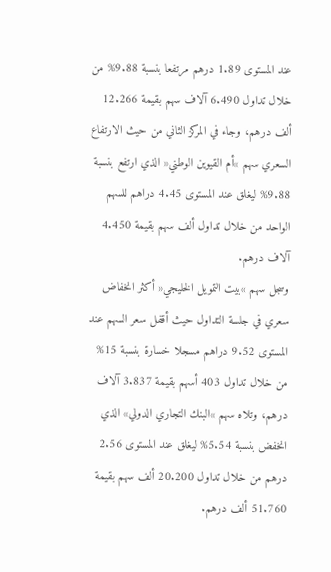عند المستوى 1.89 درهم مرتفعا بنسبة 9.88% من خلال تداول 6.490 آلاف سهم بقيمة 12.266 ألف درهم، وجاء في المركز الثاني من حيث الارتفاع السعري سهم »أم القيوين الوطني« الذي ارتفع بنسبة 9.88% ليغلق عند المستوى 4.45 دراهم للسهم الواحد من خلال تداول ألف سهم بقيمة 4.450 آلاف درهم.
وسجل سهم »بيت التمويل الخليجي« أكثر انخفاض سعري في جلسة التداول حيث أقفل سعر السهم عند المستوى 9.52 دراهم مسجلا خسارة بنسبة 15% من خلال تداول 403 أسهم بقيمة 3.837 آلاف درهم، وتلاه سهم »البنك التجاري الدولي» الذي انخفض بنسبة 5.54% ليغلق عند المستوى 2.56 درهم من خلال تداول 20.200 ألف سهم بقيمة 51.760 ألف درهم.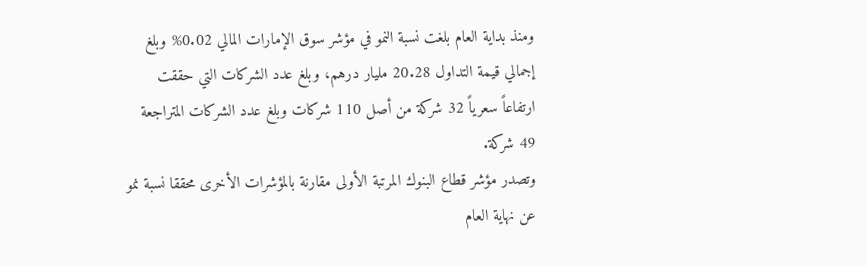ومنذ بداية العام بلغت نسبة النمو في مؤشر سوق الإمارات المالي 0.02% وبلغ إجمالي قيمة التداول 20.28 مليار درهم، وبلغ عدد الشركات التي حققت ارتفاعاً سعرياً 32 شركة من أصل 110 شركات وبلغ عدد الشركات المتراجعة 49 شركة.
وتصدر مؤشر قطاع البنوك المرتبة الأولى مقارنة بالمؤشرات الأخرى محققا نسبة نمو عن نهاية العام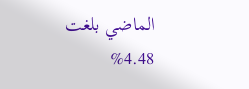الماضي بلغت 4.48%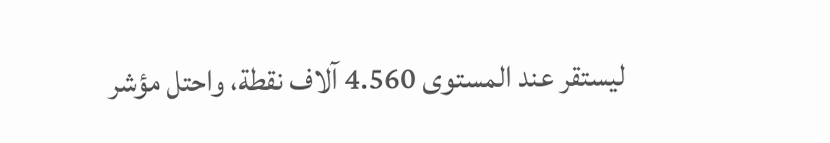ليستقر عند المستوى 4.560 آلاف نقطة، واحتل مؤشر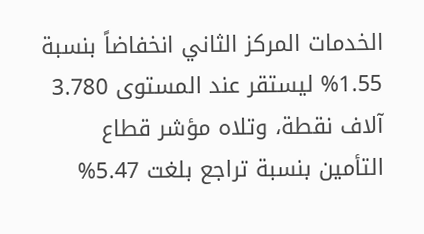الخدمات المركز الثاني انخفاضاً بنسبة 1.55% ليستقر عند المستوى 3.780 آلاف نقطة، وتلاه مؤشر قطاع التأمين بنسبة تراجع بلغت 5.47%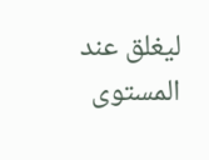ليغلق عند المستوى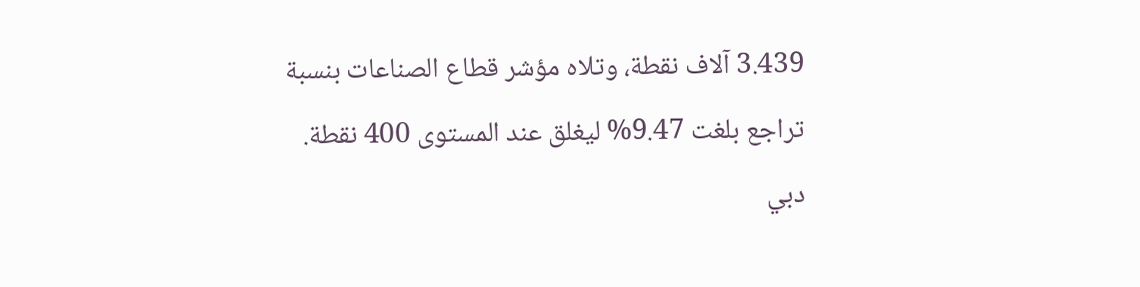3.439 آلاف نقطة، وتلاه مؤشر قطاع الصناعات بنسبة تراجع بلغت 9.47% ليغلق عند المستوى 400 نقطة.
دبي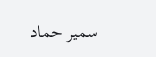سمير حماد